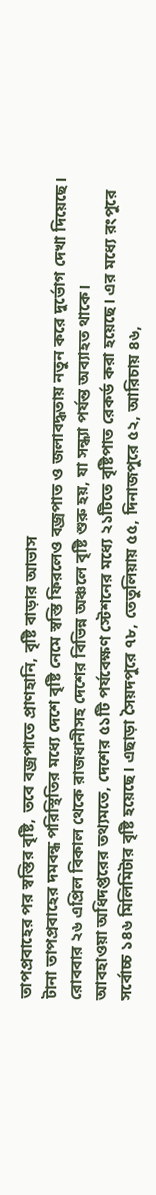তাপপ্রবাহের পর স্বস্তির বৃষ্টি, তবে বজ্রপাতে প্রাণহানি, বৃষ্টি বাড়ার আভাস
টানা তাপপ্রবাহের দমবন্ধ পরিস্থিতির মধ্যে দেশে বৃষ্টি নেমে স্বস্তি ফিরলেও বজ্রপাত ও জলাবদ্ধতায় নতুন করে দুর্ভোগ দেখা দিয়েছে।
রোববার ২৬ এপ্রিল বিকাল থেকে রাজধানীসহ দেশের বিভিন্ন অঞ্চলে বৃষ্টি শুরু হয়, যা সন্ধ্যা পর্যন্ত অব্যাহত থাকে।
আবহাওয়া অধিদপ্তরের তথ্যমতে, দেশের ৫১টি পর্যবেক্ষণ স্টেশনের মধ্যে ২১টিতে বৃষ্টিপাত রেকর্ড করা হয়েছে। এর মধ্যে রংপুরে সর্বোচ্চ ১৪৬ মিলিমিটার বৃষ্টি হয়েছে। এছাড়া সৈয়দপুরে ৭৮, তেতুলিয়ায় ৫৫, দিনাজপুরে ৫২, আরিচায় ৪৬,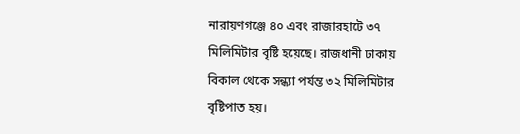নারায়ণগঞ্জে ৪০ এবং রাজারহাটে ৩৭ মিলিমিটার বৃষ্টি হয়েছে। রাজধানী ঢাকায় বিকাল থেকে সন্ধ্যা পর্যন্ত ৩২ মিলিমিটার বৃষ্টিপাত হয়।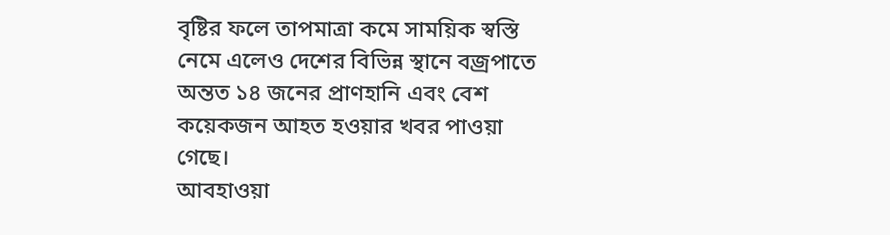বৃষ্টির ফলে তাপমাত্রা কমে সাময়িক স্বস্তি নেমে এলেও দেশের বিভিন্ন স্থানে বজ্রপাতে অন্তত ১৪ জনের প্রাণহানি এবং বেশ কয়েকজন আহত হওয়ার খবর পাওয়া গেছে।
আবহাওয়া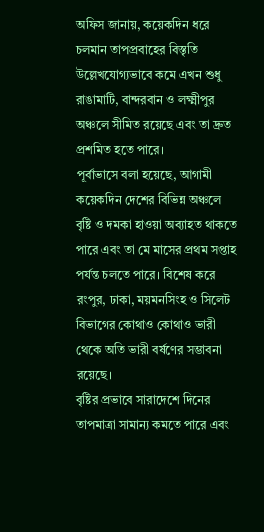অফিস জানায়, কয়েকদিন ধরে চলমান তাপপ্রবাহের বিস্তৃতি উল্লেখযোগ্যভাবে কমে এখন শুধু রাঙামাটি, বান্দরবান ও লক্ষ্মীপুর অঞ্চলে সীমিত রয়েছে এবং তা দ্রুত প্রশমিত হতে পারে।
পূর্বাভাসে বলা হয়েছে, আগামী কয়েকদিন দেশের বিভিন্ন অঞ্চলে বৃষ্টি ও দমকা হাওয়া অব্যাহত থাকতে পারে এবং তা মে মাসের প্রথম সপ্তাহ পর্যন্ত চলতে পারে। বিশেষ করে রংপুর, ঢাকা, ময়মনসিংহ ও সিলেট বিভাগের কোথাও কোথাও ভারী থেকে অতি ভারী বর্ষণের সম্ভাবনা রয়েছে।
বৃষ্টির প্রভাবে সারাদেশে দিনের তাপমাত্রা সামান্য কমতে পারে এবং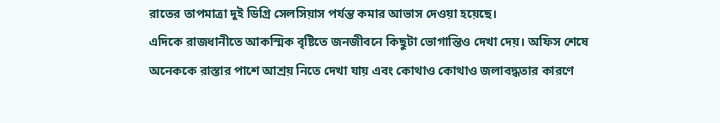রাতের তাপমাত্রা দুই ডিগ্রি সেলসিয়াস পর্যন্ত কমার আভাস দেওয়া হয়েছে।
এদিকে রাজধানীতে আকস্মিক বৃষ্টিতে জনজীবনে কিছুটা ভোগান্তিও দেখা দেয়। অফিস শেষে অনেককে রাস্তার পাশে আশ্রয় নিতে দেখা যায় এবং কোথাও কোথাও জলাবদ্ধতার কারণে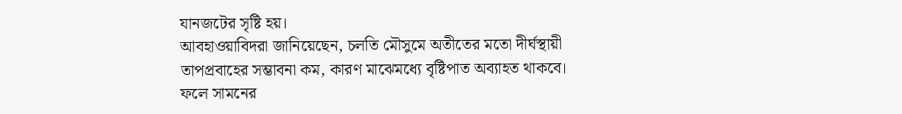যানজটের সৃষ্টি হয়।
আবহাওয়াবিদরা জানিয়েছেন, চলতি মৌসুমে অতীতের মতো দীর্ঘস্থায়ী তাপপ্রবাহের সম্ভাবনা কম, কারণ মাঝেমধ্যে বৃষ্টিপাত অব্যাহত থাকবে। ফলে সামনের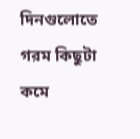দিনগুলোতে গরম কিছুটা কমে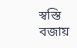স্বস্তি বজায়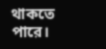থাকতে পারে।